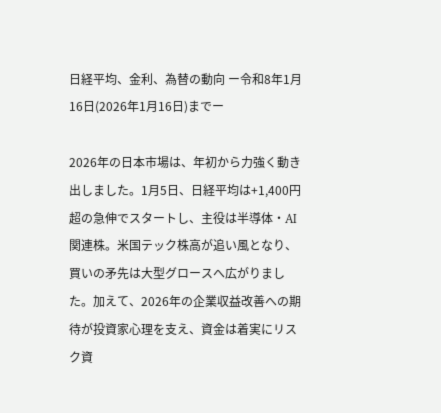日経平均、金利、為替の動向 ー令和8年1月16日(2026年1月16日)までー

2026年の日本市場は、年初から力強く動き出しました。1月5日、日経平均は+1,400円超の急伸でスタートし、主役は半導体・AI関連株。米国テック株高が追い風となり、買いの矛先は大型グロースへ広がりました。加えて、2026年の企業収益改善への期待が投資家心理を支え、資金は着実にリスク資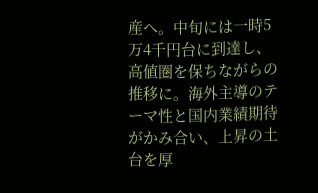産へ。中旬には一時5万4千円台に到達し、高値圏を保ちながらの推移に。海外主導のテーマ性と国内業績期待がかみ合い、上昇の土台を厚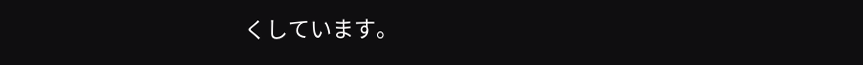くしています。